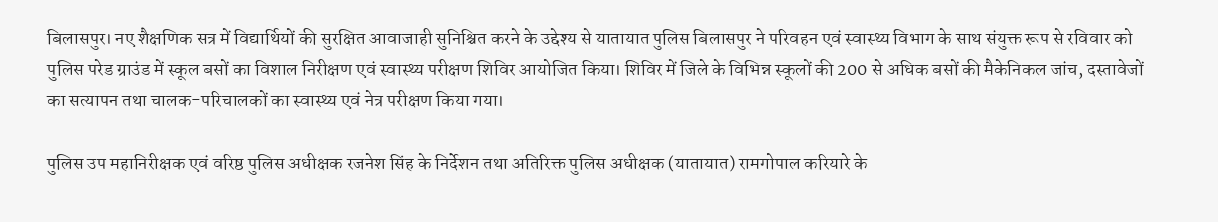बिलासपुर। नए शैक्षणिक सत्र में विद्यार्थियों की सुरक्षित आवाजाही सुनिश्चित करने के उद्देश्य से यातायात पुलिस बिलासपुर ने परिवहन एवं स्वास्थ्य विभाग के साथ संयुक्त रूप से रविवार को पुलिस परेड ग्राउंड में स्कूल बसों का विशाल निरीक्षण एवं स्वास्थ्य परीक्षण शिविर आयोजित किया। शिविर में जिले के विभिन्न स्कूलों की 200 से अधिक बसों की मैकेनिकल जांच, दस्तावेजों का सत्यापन तथा चालक-परिचालकों का स्वास्थ्य एवं नेत्र परीक्षण किया गया।

पुलिस उप महानिरीक्षक एवं वरिष्ठ पुलिस अधीक्षक रजनेश सिंह के निर्देशन तथा अतिरिक्त पुलिस अधीक्षक (यातायात) रामगोपाल करियारे के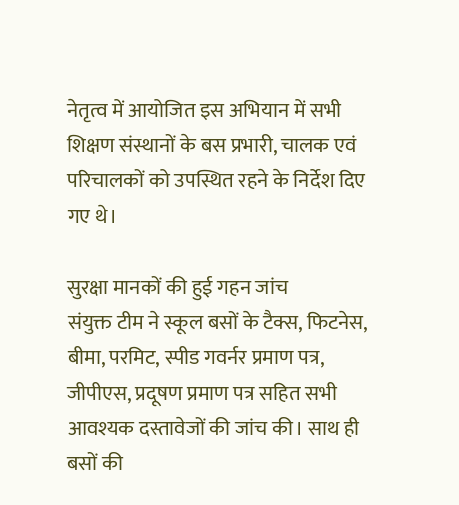नेतृत्व में आयोजित इस अभियान में सभी शिक्षण संस्थानों के बस प्रभारी, चालक एवं परिचालकों को उपस्थित रहने के निर्देश दिए गए थे।

सुरक्षा मानकों की हुई गहन जांच
संयुक्त टीम ने स्कूल बसों के टैक्स, फिटनेस, बीमा, परमिट, स्पीड गवर्नर प्रमाण पत्र, जीपीएस, प्रदूषण प्रमाण पत्र सहित सभी आवश्यक दस्तावेजों की जांच की। साथ ही बसों की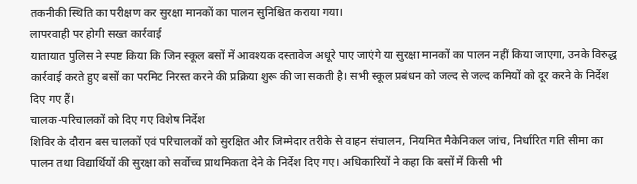तकनीकी स्थिति का परीक्षण कर सुरक्षा मानकों का पालन सुनिश्चित कराया गया।
लापरवाही पर होगी सख्त कार्रवाई
यातायात पुलिस ने स्पष्ट किया कि जिन स्कूल बसों में आवश्यक दस्तावेज अधूरे पाए जाएंगे या सुरक्षा मानकों का पालन नहीं किया जाएगा, उनके विरुद्ध कार्रवाई करते हुए बसों का परमिट निरस्त करने की प्रक्रिया शुरू की जा सकती है। सभी स्कूल प्रबंधन को जल्द से जल्द कमियों को दूर करने के निर्देश दिए गए हैं।
चालक-परिचालकों को दिए गए विशेष निर्देश
शिविर के दौरान बस चालकों एवं परिचालकों को सुरक्षित और जिम्मेदार तरीके से वाहन संचालन, नियमित मैकेनिकल जांच, निर्धारित गति सीमा का पालन तथा विद्यार्थियों की सुरक्षा को सर्वोच्च प्राथमिकता देने के निर्देश दिए गए। अधिकारियों ने कहा कि बसों में किसी भी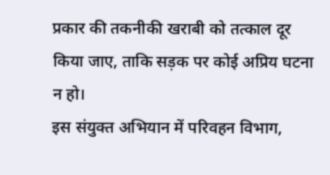प्रकार की तकनीकी खराबी को तत्काल दूर किया जाए, ताकि सड़क पर कोई अप्रिय घटना न हो।
इस संयुक्त अभियान में परिवहन विभाग,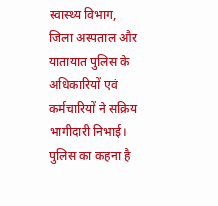स्वास्थ्य विभाग, जिला अस्पताल और यातायात पुलिस के अधिकारियों एवं कर्मचारियों ने सक्रिय भागीदारी निभाई। पुलिस का कहना है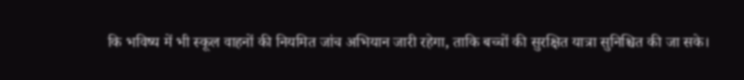कि भविष्य में भी स्कूल वाहनों की नियमित जांच अभियान जारी रहेगा, ताकि बच्चों की सुरक्षित यात्रा सुनिश्चित की जा सके।